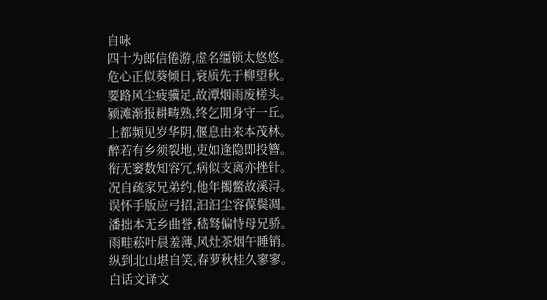自咏
四十为郎信倦游,虚名缰锁太悠悠。
危心正似葵倾日,衰质先于柳望秋。
要路风尘疲骥足,故潭烟雨废槎头。
颍滩渐报耕畴熟,终乞閒身守一丘。
上都频见岁华阴,偃息由来本茂林。
醉若有乡须裂地,吏如逢隐即投簪。
衔无窭数知容冗,病似支离亦挫针。
况自疏家兄弟约,他年擉鳖故溪浔。
误怀手版应弓招,汩汩尘容葆鬓凋。
潘拙本无乡曲誉,嵇驽偏恃母兄骄。
雨畦菘叶晨羞薄,风灶茶烟午睡销。
纵到北山堪自笑,春萝秋桂久寥寥。
白话文译文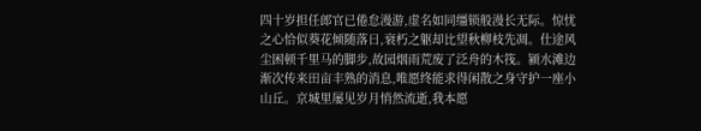四十岁担任郎官已倦怠漫游,虚名如同缰锁般漫长无际。惊忧之心恰似葵花倾随落日,衰朽之躯却比望秋柳枝先凋。仕途风尘困顿千里马的脚步,故园烟雨荒废了泛舟的木筏。颍水滩边渐次传来田亩丰熟的消息,唯愿终能求得闲散之身守护一座小山丘。京城里屡见岁月悄然流逝,我本愿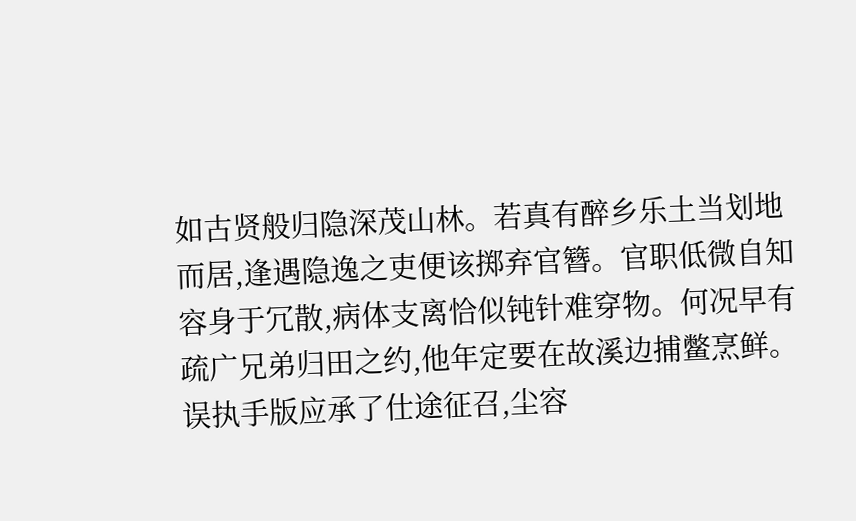如古贤般归隐深茂山林。若真有醉乡乐土当划地而居,逢遇隐逸之吏便该掷弃官簪。官职低微自知容身于冗散,病体支离恰似钝针难穿物。何况早有疏广兄弟归田之约,他年定要在故溪边捕鳖烹鲜。误执手版应承了仕途征召,尘容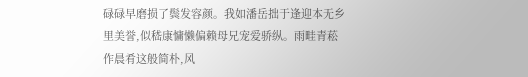碌碌早磨损了鬓发容颜。我如潘岳拙于逢迎本无乡里美誉,似嵇康慵懒偏赖母兄宠爱骄纵。雨畦青菘作晨肴这般简朴,风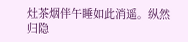灶茶烟伴午睡如此消遥。纵然归隐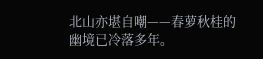北山亦堪自嘲——春萝秋桂的幽境已冷落多年。